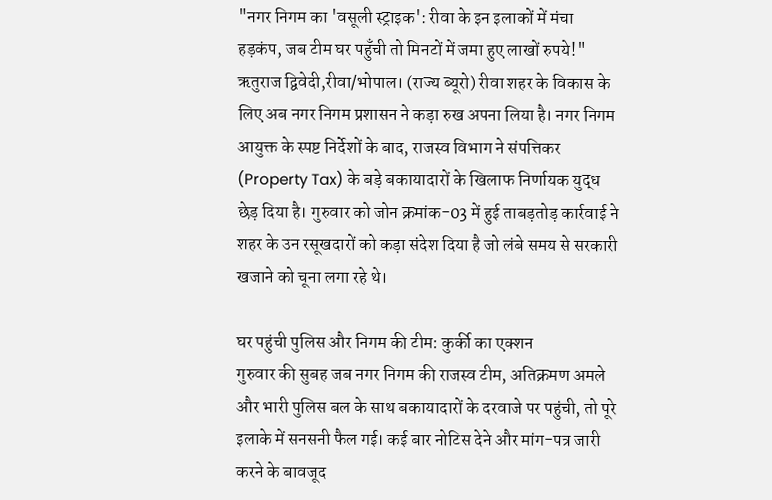"नगर निगम का 'वसूली स्ट्राइक': रीवा के इन इलाकों में मंचा हड़कंप, जब टीम घर पहुँची तो मिनटों में जमा हुए लाखों रुपये!"
ऋतुराज द्विवेदी,रीवा/भोपाल। (राज्य ब्यूरो) रीवा शहर के विकास के लिए अब नगर निगम प्रशासन ने कड़ा रुख अपना लिया है। नगर निगम आयुक्त के स्पष्ट निर्देशों के बाद, राजस्व विभाग ने संपत्तिकर (Property Tax) के बड़े बकायादारों के खिलाफ निर्णायक युद्ध छेड़ दिया है। गुरुवार को जोन क्रमांक-03 में हुई ताबड़तोड़ कार्रवाई ने शहर के उन रसूखदारों को कड़ा संदेश दिया है जो लंबे समय से सरकारी खजाने को चूना लगा रहे थे।

घर पहुंची पुलिस और निगम की टीम: कुर्की का एक्शन
गुरुवार की सुबह जब नगर निगम की राजस्व टीम, अतिक्रमण अमले और भारी पुलिस बल के साथ बकायादारों के दरवाजे पर पहुंची, तो पूरे इलाके में सनसनी फैल गई। कई बार नोटिस देने और मांग-पत्र जारी करने के बावजूद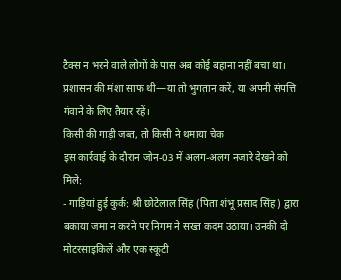टैक्स न भरने वाले लोगों के पास अब कोई बहाना नहीं बचा था। प्रशासन की मंशा साफ थी—या तो भुगतान करें, या अपनी संपत्ति गंवाने के लिए तैयार रहें।
किसी की गाड़ी जब्त, तो किसी ने थमाया चेक
इस कार्रवाई के दौरान जोन-03 में अलग-अलग नजारे देखने को मिले:
- गाड़ियां हुई कुर्क: श्री छोटेलाल सिंह (पिता शंभू प्रसाद सिंह) द्वारा बकाया जमा न करने पर निगम ने सख्त कदम उठाया। उनकी दो मोटरसाइकिलें और एक स्कूटी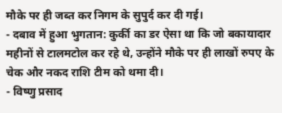मौके पर ही जब्त कर निगम के सुपुर्द कर दी गई।
- दबाव में हुआ भुगतान: कुर्की का डर ऐसा था कि जो बकायादार महीनों से टालमटोल कर रहे थे, उन्होंने मौके पर ही लाखों रुपए के चेक और नकद राशि टीम को थमा दी।
- विष्णु प्रसाद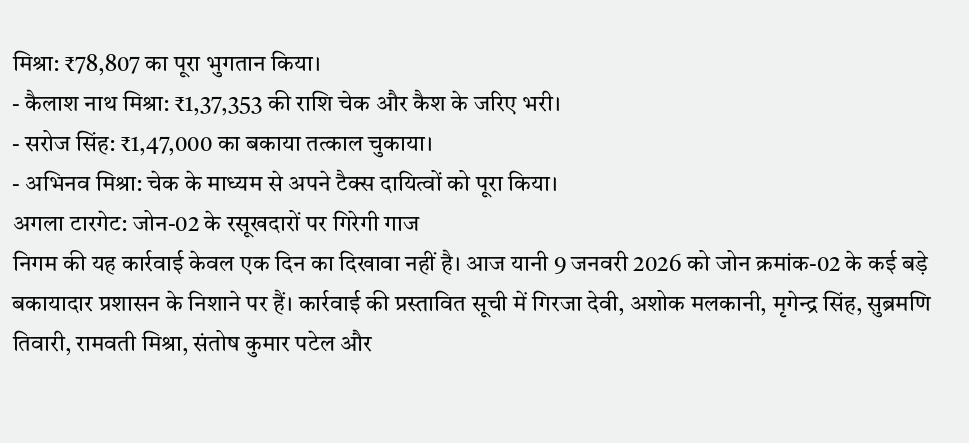मिश्रा: ₹78,807 का पूरा भुगतान किया।
- कैलाश नाथ मिश्रा: ₹1,37,353 की राशि चेक और कैश के जरिए भरी।
- सरोज सिंह: ₹1,47,000 का बकाया तत्काल चुकाया।
- अभिनव मिश्रा: चेक के माध्यम से अपने टैक्स दायित्वों को पूरा किया।
अगला टारगेट: जोन-02 के रसूखदारों पर गिरेगी गाज
निगम की यह कार्रवाई केवल एक दिन का दिखावा नहीं है। आज यानी 9 जनवरी 2026 को जोन क्रमांक-02 के कई बड़े बकायादार प्रशासन के निशाने पर हैं। कार्रवाई की प्रस्तावित सूची में गिरजा देवी, अशोक मलकानी, मृगेन्द्र सिंह, सुब्रमणि तिवारी, रामवती मिश्रा, संतोष कुमार पटेल और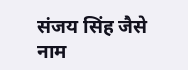संजय सिंह जैसे नाम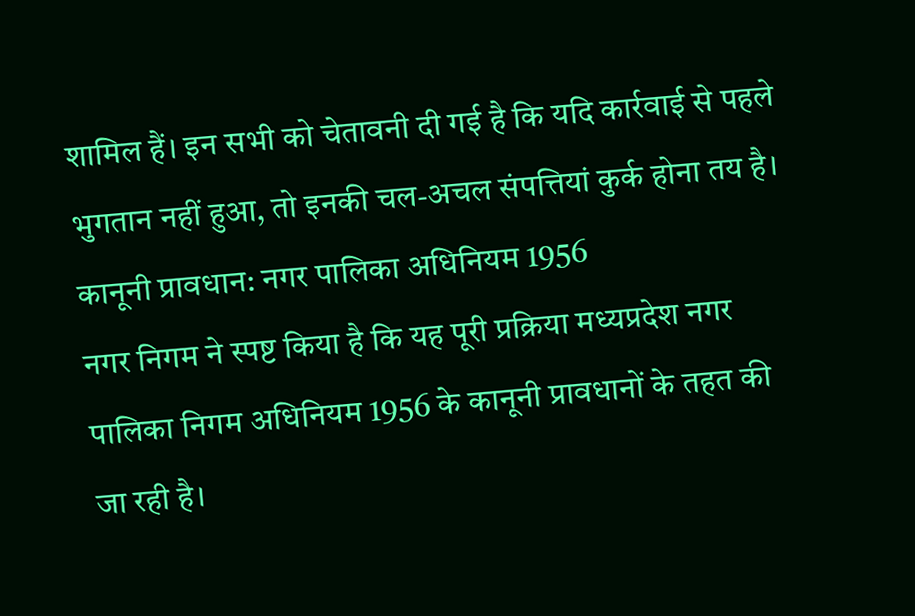शामिल हैं। इन सभी को चेतावनी दी गई है कि यदि कार्रवाई से पहले भुगतान नहीं हुआ, तो इनकी चल-अचल संपत्तियां कुर्क होना तय है।
कानूनी प्रावधान: नगर पालिका अधिनियम 1956
नगर निगम ने स्पष्ट किया है कि यह पूरी प्रक्रिया मध्यप्रदेश नगर पालिका निगम अधिनियम 1956 के कानूनी प्रावधानों के तहत की जा रही है।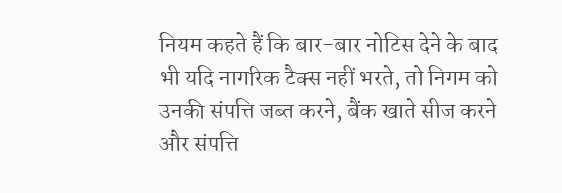नियम कहते हैं कि बार-बार नोटिस देने के बाद भी यदि नागरिक टैक्स नहीं भरते, तो निगम को उनकी संपत्ति जब्त करने, बैंक खाते सीज करने और संपत्ति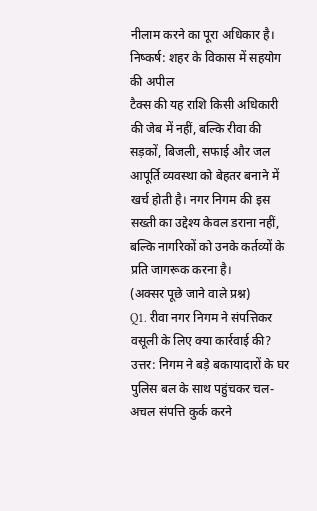नीलाम करने का पूरा अधिकार है।
निष्कर्ष: शहर के विकास में सहयोग की अपील
टैक्स की यह राशि किसी अधिकारी की जेब में नहीं, बल्कि रीवा की सड़कों, बिजली, सफाई और जल आपूर्ति व्यवस्था को बेहतर बनाने में खर्च होती है। नगर निगम की इस सख्ती का उद्देश्य केवल डराना नहीं, बल्कि नागरिकों को उनके कर्तव्यों के प्रति जागरूक करना है।
(अक्सर पूछे जाने वाले प्रश्न)
Q1. रीवा नगर निगम ने संपत्तिकर वसूली के लिए क्या कार्रवाई की?
उत्तर: निगम ने बड़े बकायादारों के घर पुलिस बल के साथ पहुंचकर चल-अचल संपत्ति कुर्क करने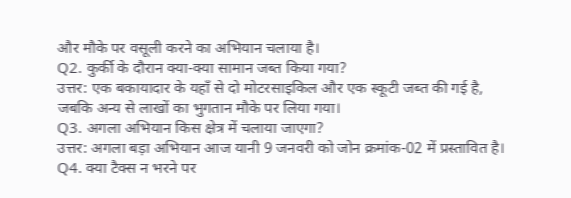और मौके पर वसूली करने का अभियान चलाया है।
Q2. कुर्की के दौरान क्या-क्या सामान जब्त किया गया?
उत्तर: एक बकायादार के यहाँ से दो मोटरसाइकिल और एक स्कूटी जब्त की गई है, जबकि अन्य से लाखों का भुगतान मौके पर लिया गया।
Q3. अगला अभियान किस क्षेत्र में चलाया जाएगा?
उत्तर: अगला बड़ा अभियान आज यानी 9 जनवरी को जोन क्रमांक-02 में प्रस्तावित है।
Q4. क्या टैक्स न भरने पर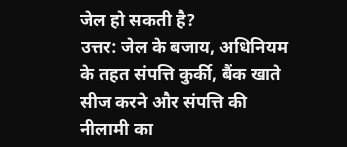जेल हो सकती है?
उत्तर: जेल के बजाय, अधिनियम के तहत संपत्ति कुर्की, बैंक खाते सीज करने और संपत्ति की नीलामी का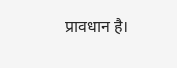प्रावधान है।